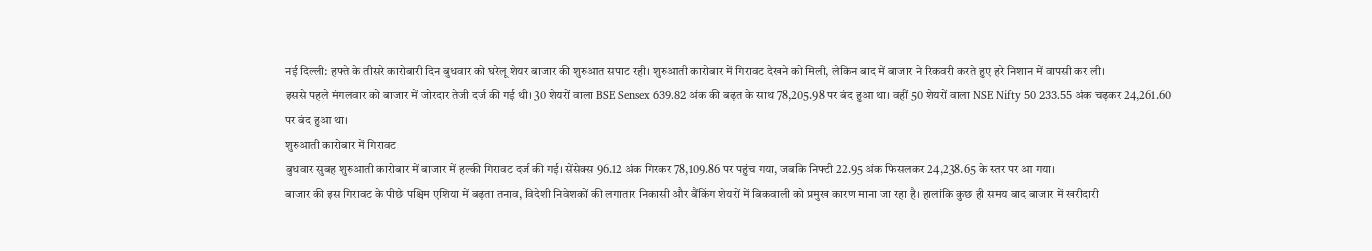नई दिल्ली: हफ्ते के तीसरे कारोबारी दिन बुधवार को घरेलू शेयर बाजार की शुरुआत सपाट रही। शुरुआती कारोबार में गिरावट देखने को मिली, लेकिन बाद में बाजार ने रिकवरी करते हुए हरे निशान में वापसी कर ली।
इससे पहले मंगलवार को बाजार में जोरदार तेजी दर्ज की गई थी। 30 शेयरों वाला BSE Sensex 639.82 अंक की बढ़त के साथ 78,205.98 पर बंद हुआ था। वहीं 50 शेयरों वाला NSE Nifty 50 233.55 अंक चढ़कर 24,261.60 पर बंद हुआ था।
शुरुआती कारोबार में गिरावट
बुधवार सुबह शुरुआती कारोबार में बाजार में हल्की गिरावट दर्ज की गई। सेंसेक्स 96.12 अंक गिरकर 78,109.86 पर पहुंच गया, जबकि निफ्टी 22.95 अंक फिसलकर 24,238.65 के स्तर पर आ गया।
बाजार की इस गिरावट के पीछे पश्चिम एशिया में बढ़ता तनाव, विदेशी निवेशकों की लगातार निकासी और बैंकिंग शेयरों में बिकवाली को प्रमुख कारण माना जा रहा है। हालांकि कुछ ही समय बाद बाजार में खरीदारी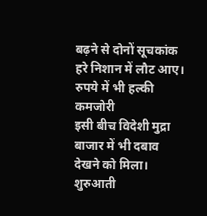बढ़ने से दोनों सूचकांक हरे निशान में लौट आए।
रुपये में भी हल्की कमजोरी
इसी बीच विदेशी मुद्रा बाजार में भी दबाव देखने को मिला। शुरुआती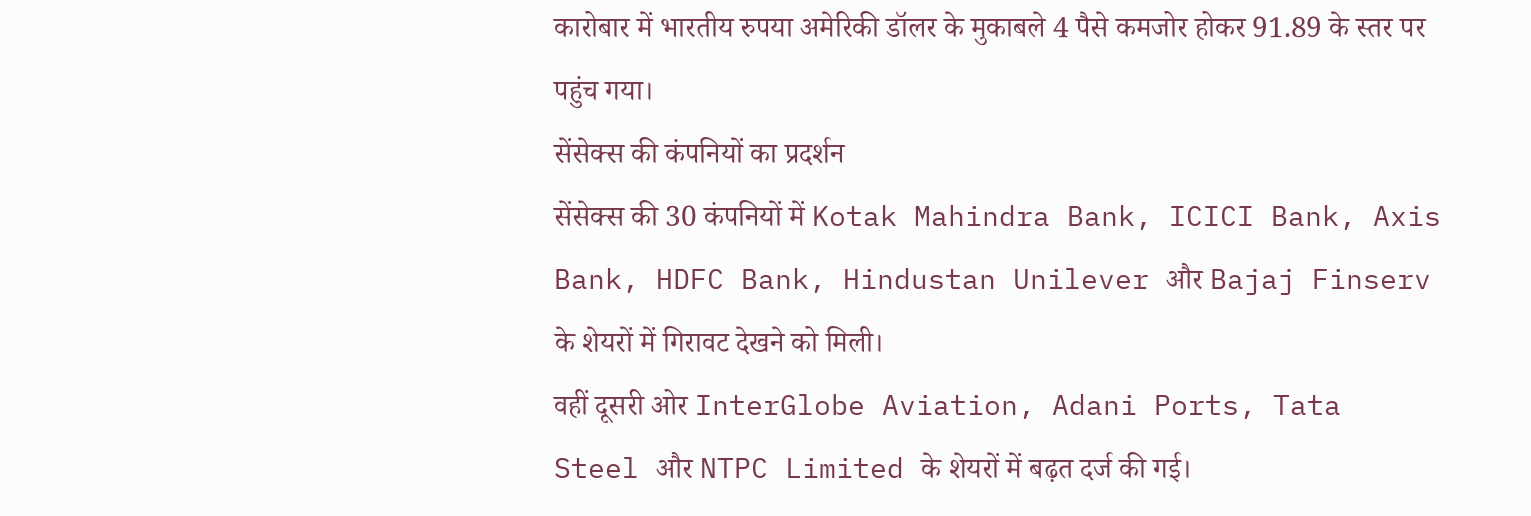कारोबार में भारतीय रुपया अमेरिकी डॉलर के मुकाबले 4 पैसे कमजोर होकर 91.89 के स्तर पर पहुंच गया।
सेंसेक्स की कंपनियों का प्रदर्शन
सेंसेक्स की 30 कंपनियों में Kotak Mahindra Bank, ICICI Bank, Axis Bank, HDFC Bank, Hindustan Unilever और Bajaj Finserv के शेयरों में गिरावट देखने को मिली।
वहीं दूसरी ओर InterGlobe Aviation, Adani Ports, Tata Steel और NTPC Limited के शेयरों में बढ़त दर्ज की गई।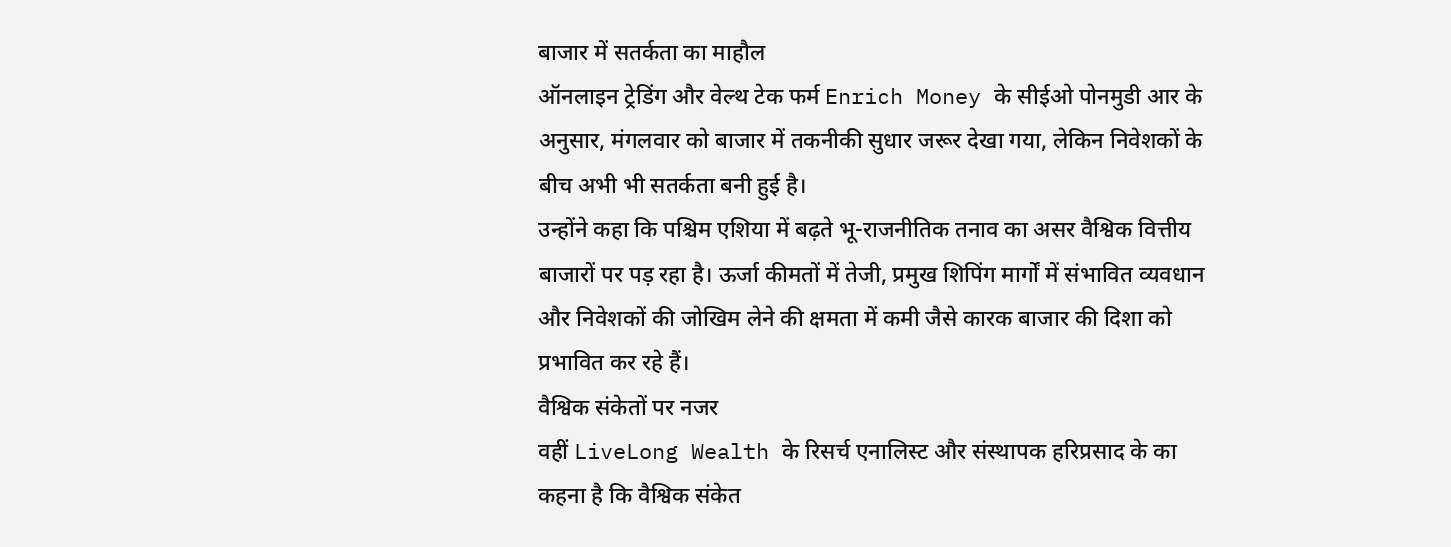बाजार में सतर्कता का माहौल
ऑनलाइन ट्रेडिंग और वेल्थ टेक फर्म Enrich Money के सीईओ पोनमुडी आर के अनुसार, मंगलवार को बाजार में तकनीकी सुधार जरूर देखा गया, लेकिन निवेशकों के बीच अभी भी सतर्कता बनी हुई है।
उन्होंने कहा कि पश्चिम एशिया में बढ़ते भू-राजनीतिक तनाव का असर वैश्विक वित्तीय बाजारों पर पड़ रहा है। ऊर्जा कीमतों में तेजी, प्रमुख शिपिंग मार्गों में संभावित व्यवधान और निवेशकों की जोखिम लेने की क्षमता में कमी जैसे कारक बाजार की दिशा को प्रभावित कर रहे हैं।
वैश्विक संकेतों पर नजर
वहीं LiveLong Wealth के रिसर्च एनालिस्ट और संस्थापक हरिप्रसाद के का कहना है कि वैश्विक संकेत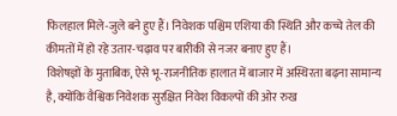फिलहाल मिले-जुले बने हुए हैं। निवेशक पश्चिम एशिया की स्थिति और कच्चे तेल की कीमतों में हो रहे उतार-चढ़ाव पर बारीकी से नजर बनाए हुए हैं।
विशेषज्ञों के मुताबिक, ऐसे भू-राजनीतिक हालात में बाजार में अस्थिरता बढ़ना सामान्य है, क्योंकि वैश्विक निवेशक सुरक्षित निवेश विकल्पों की ओर रुख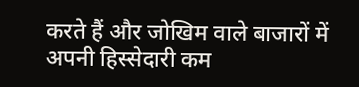करते हैं और जोखिम वाले बाजारों में अपनी हिस्सेदारी कम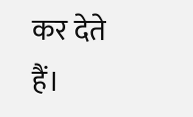कर देते हैं।